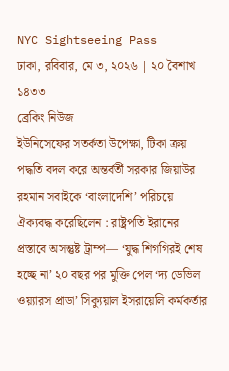NYC Sightseeing Pass
ঢাকা, রবিবার, মে ৩, ২০২৬ | ২০ বৈশাখ ১৪৩৩
ব্রেকিং নিউজ
ইউনিসেফের সতর্কতা উপেক্ষা, টিকা ক্রয় পদ্ধতি বদল করে অন্তর্বর্তী সরকার জিয়াউর রহমান সবাইকে ‘বাংলাদেশি’ পরিচয়ে ঐক্যবদ্ধ করেছিলেন : রাষ্ট্রপতি ইরানের প্রস্তাবে অসন্তুষ্ট ট্রাম্প— ‘যুদ্ধ শিগগিরই শেষ হচ্ছে না’ ২০ বছর পর মুক্তি পেল ‘দ্য ডেভিল ওয়্যারস প্রাডা’ সিক্যুয়াল ইসরায়েলি কর্মকর্তার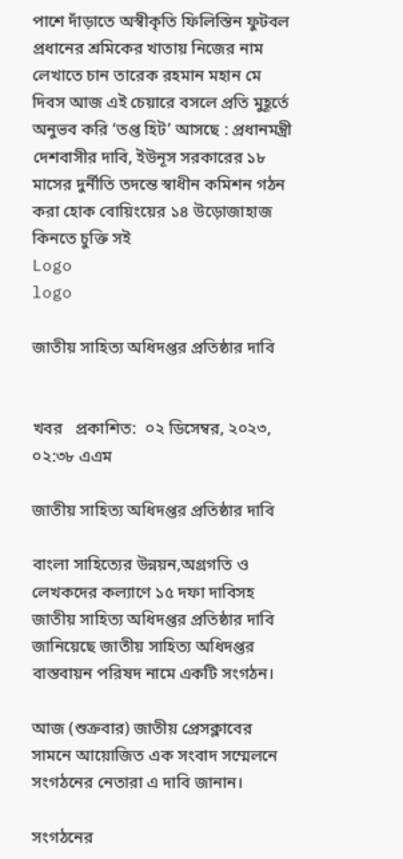পাশে দাঁড়াতে অস্বীকৃতি ফিলিস্তিন ফুটবল প্রধানের শ্রমিকের খাতায় নিজের নাম লেখাতে চান তারেক রহমান মহান মে দিবস আজ এই চেয়ারে বসলে প্রতি মুহূর্তে অনুভব করি ‘তপ্ত হিট’ আসছে : প্রধানমন্ত্রী দেশবাসীর দাবি, ইউনূস সরকারের ১৮ মাসের দুর্নীতি তদন্তে স্বাধীন কমিশন গঠন করা হোক বোয়িংয়ের ১৪ উড়োজাহাজ কিনতে চুক্তি সই
Logo
logo

জাতীয় সাহিত্য অধিদপ্তর প্রতিষ্ঠার দাবি


খবর   প্রকাশিত:  ০২ ডিসেম্বর, ২০২৩, ০২:৩৮ এএম

জাতীয় সাহিত্য অধিদপ্তর প্রতিষ্ঠার দাবি

বাংলা সাহিত্যের উন্নয়ন,অগ্রগতি ও লেখকদের কল্যাণে ১৫ দফা দাবিসহ জাতীয় সাহিত্য অধিদপ্তর প্রতিষ্ঠার দাবি জানিয়েছে জাতীয় সাহিত্য অধিদপ্তর বাস্তবায়ন পরিষদ নামে একটি সংগঠন।

আজ (শুক্রবার) জাতীয় প্রেসক্লাবের সামনে আয়োজিত এক সংবাদ সম্মেলনে সংগঠনের নেতারা এ দাবি জানান।

সংগঠনের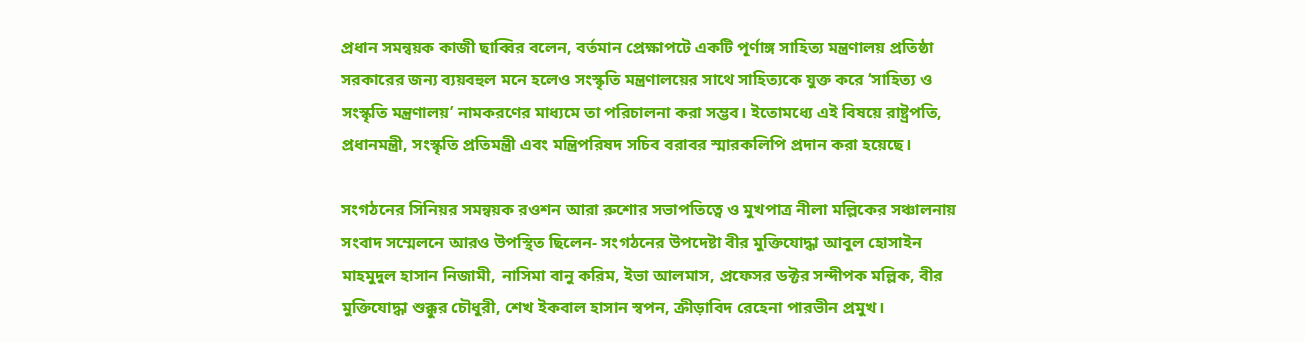প্রধান সমন্বয়ক কাজী ছাব্বির বলেন, বর্তমান প্রেক্ষাপটে একটি পূর্ণাঙ্গ সাহিত্য মন্ত্রণালয় প্রতিষ্ঠা সরকারের জন্য ব্যয়বহুল মনে হলেও সংস্কৃতি মন্ত্রণালয়ের সাথে সাহিত্যকে যুক্ত করে ‘সাহিত্য ও সংস্কৃতি মন্ত্রণালয়’ নামকরণের মাধ্যমে তা পরিচালনা করা সম্ভব। ইতোমধ্যে এই বিষয়ে রাষ্ট্রপতি, প্রধানমন্ত্রী, সংস্কৃতি প্রতিমন্ত্রী এবং মন্ত্রিপরিষদ সচিব বরাবর স্মারকলিপি প্রদান করা হয়েছে।

সংগঠনের সিনিয়র সমন্বয়ক রওশন আরা রুশোর সভাপতিত্বে ও মুখপাত্র নীলা মল্লিকের সঞ্চালনায় সংবাদ সম্মেলনে আরও উপস্থিত ছিলেন- সংগঠনের উপদেষ্টা বীর মুক্তিযোদ্ধা আবুল হোসাইন মাহমুদুল হাসান নিজামী, নাসিমা বানু করিম, ইভা আলমাস, প্রফেসর ডক্টর সন্দীপক মল্লিক, বীর মুক্তিযোদ্ধা শুক্কুর চৌধুরী, শেখ ইকবাল হাসান স্বপন, ক্রীড়াবিদ রেহেনা পারভীন প্রমুখ।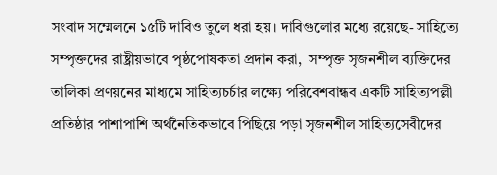সংবাদ সম্মেলনে ১৫টি দাবিও তুলে ধরা হয়। দাবিগুলোর মধ্যে রয়েছে- সাহিত্যে সম্পৃক্তদের রাষ্ট্রীয়ভাবে পৃষ্ঠপোষকতা প্রদান করা,  সম্পৃক্ত সৃজনশীল ব্যক্তিদের তালিকা প্রণয়নের মাধ্যমে সাহিত্যচর্চার লক্ষ্যে পরিবেশবান্ধব একটি সাহিত্যপল্লী প্রতিষ্ঠার পাশাপাশি অর্থনৈতিকভাবে পিছিয়ে পড়া সৃজনশীল সাহিত্যসেবীদের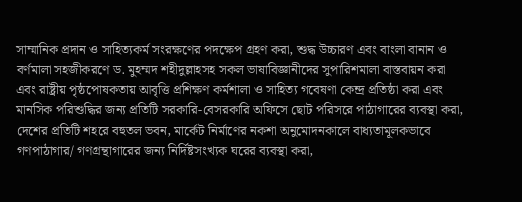সাম্মানিক প্রদান ও সাহিত্যকর্ম সংরক্ষণের পদক্ষেপ গ্রহণ করা, শুদ্ধ উচ্চারণ এবং বাংলা বানান ও বর্ণমালা সহজীকরণে ড. মুহম্মদ শহীদুল্লাহসহ সকল ভাষাবিজ্ঞানীদের সুপারিশমালা বাস্তবায়ন করা এবং রাষ্ট্রীয় পৃষ্ঠপোষকতায় আবৃত্তি প্রশিক্ষণ কর্মশালা ও সাহিত্য গবেষণা কেন্দ্র প্রতিষ্ঠা করা এবং মানসিক পরিশুদ্ধির জন্য প্রতিটি সরকারি-বেসরকারি অফিসে ছোট পরিসরে পাঠাগারের ব্যবস্থা করা, দেশের প্রতিটি শহরে বহুতল ভবন, মার্কেট নির্মাণের নকশা অনুমোদনকালে বাধ্যতামূলকভাবে গণপাঠাগার/ গণগ্রন্থাগারের জন্য নির্দিষ্টসংখ্যক ঘরের ব্যবস্থা করা,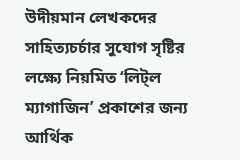উদীয়মান লেখকদের সাহিত্যচর্চার সুযোগ সৃষ্টির লক্ষ্যে নিয়মিত ‘লিট্ল ম্যাগাজিন’ প্রকাশের জন্য আর্থিক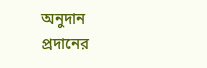অনুদান প্রদানের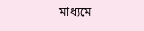মাধ্যমে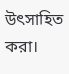উৎসাহিত করা।